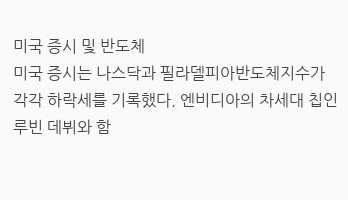미국 증시 및 반도체
미국 증시는 나스닥과 필라델피아반도체지수가 각각 하락세를 기록했다. 엔비디아의 차세대 칩인 루빈 데뷔와 함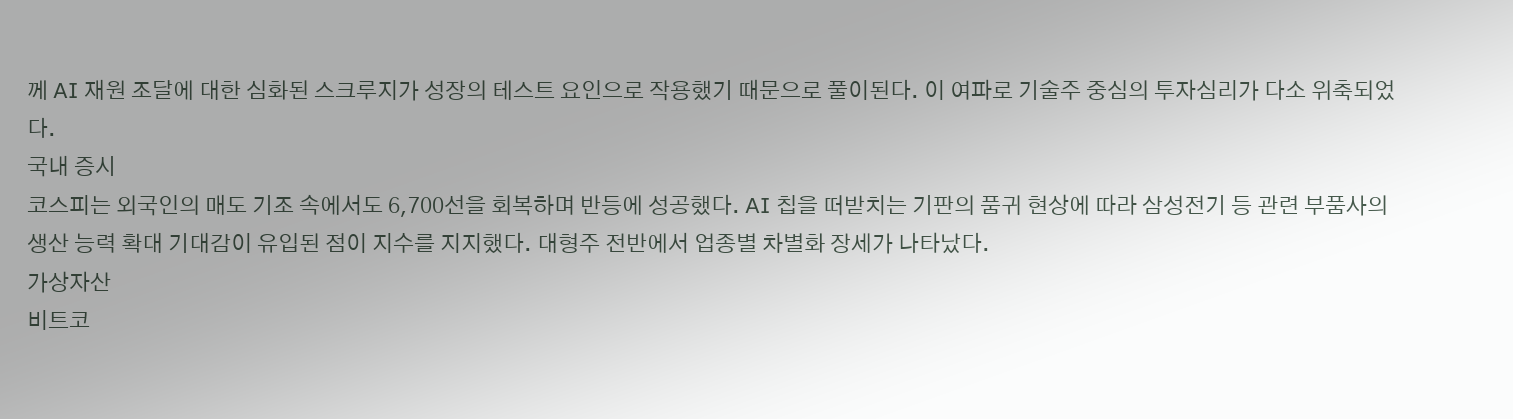께 AI 재원 조달에 대한 심화된 스크루지가 성장의 테스트 요인으로 작용했기 때문으로 풀이된다. 이 여파로 기술주 중심의 투자심리가 다소 위축되었다.
국내 증시
코스피는 외국인의 매도 기조 속에서도 6,700선을 회복하며 반등에 성공했다. AI 칩을 떠받치는 기판의 품귀 현상에 따라 삼성전기 등 관련 부품사의 생산 능력 확대 기대감이 유입된 점이 지수를 지지했다. 대형주 전반에서 업종별 차별화 장세가 나타났다.
가상자산
비트코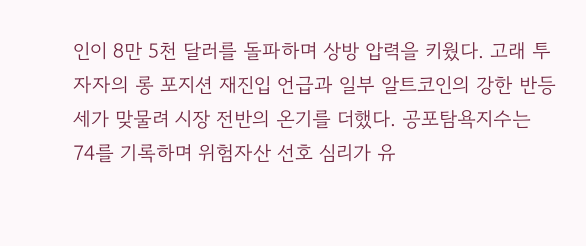인이 8만 5천 달러를 돌파하며 상방 압력을 키웠다. 고래 투자자의 롱 포지션 재진입 언급과 일부 알트코인의 강한 반등세가 맞물려 시장 전반의 온기를 더했다. 공포탐욕지수는 74를 기록하며 위험자산 선호 심리가 유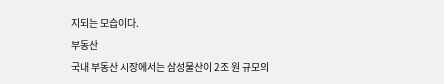지되는 모습이다.
부동산
국내 부동산 시장에서는 삼성물산이 2조 원 규모의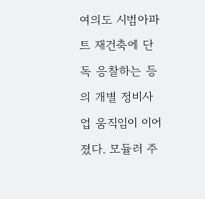여의도 시범아파트 재건축에 단독 응찰하는 등의 개별 정비사업 움직임이 이어졌다. 모듈러 주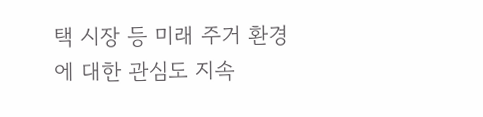택 시장 등 미래 주거 환경에 대한 관심도 지속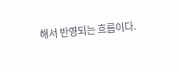해서 반영되는 흐름이다.